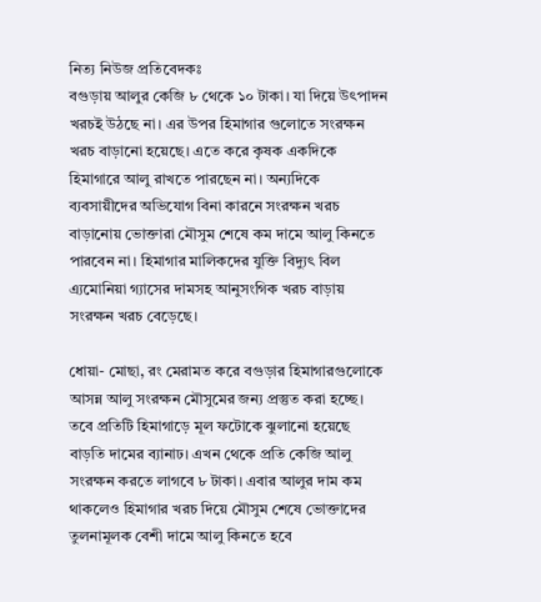নিত্য নিউজ প্রতিবেদকঃ
বগুড়ায় আলুর কেজি ৮ থেকে ১০ টাকা। যা দিয়ে উৎপাদন খরচই উঠছে না। এর উপর হিমাগার গুলোতে সংরক্ষন খরচ বাড়ানো হয়েছে। এতে করে কৃষক একদিকে হিমাগারে আলু রাখতে পারছেন না। অন্যদিকে ব্যবসায়ীদের অভিযোগ বিনা কারনে সংরক্ষন খরচ বাড়ানোয় ভোক্তারা মৌসুম শেষে কম দামে আলু কিনতে পারবেন না। হিমাগার মালিকদের যুক্তি বিদ্যুৎ বিল এ্যমোনিয়া গ্যাসের দামসহ আনুসংগিক খরচ বাড়ায় সংরক্ষন খরচ বেড়েছে।

ধোয়া- মোছা, রং মেরামত করে বগুড়ার হিমাগারগুলোকে আসন্ন আলু সংরক্ষন মৌসুমের জন্য প্রস্তুত করা হচ্ছে। তবে প্রতিটি হিমাগাড়ে মূল ফটোকে ঝুলানো হয়েছে বাড়তি দামের ব্যানাঢ। এখন থেকে প্রতি কেজি আলু সংরক্ষন করতে লাগবে ৮ টাকা। এবার আলুর দাম কম থাকলেও হিমাগার খরচ দিয়ে মৌসুম শেষে ভোক্তাদের তুলনামূলক বেশী দামে আলু কিনতে হবে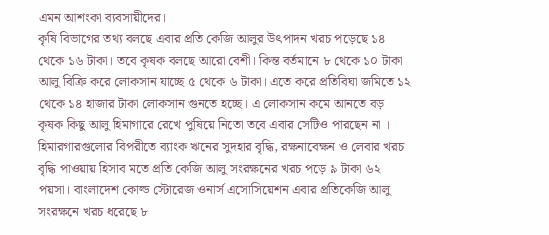এমন আশংকা ব্যবসায়ীদের।
কৃষি বিভাগের তথ্য বলছে এবার প্রতি কেজি আলুর উৎপাদন খরচ পড়েছে ১৪ থেকে ১৬ টাকা। তবে কৃষক বলছে আরো বেশী। কিন্ত বর্তমানে ৮ থেকে ১০ টাকা আলু বিক্রি করে লোকসান যাচ্ছে ৫ থেকে ৬ টাকা। এতে করে প্রতিবিঘা জমিতে ১২ থেকে ১৪ হাজার টাকা লোকসান গুনতে হচ্ছে। এ লোকসান কমে আনতে বড় কৃষক কিছু আলু হিমাগারে রেখে পুষিয়ে নিতো তবে এবার সেটিও পারছেন না ।
হিমারগারগুলোর বিপরীতে ব্যাংক ঋনের সুদহার বৃদ্ধি, রক্ষনাবেক্ষন ও লেবার খরচ বৃদ্ধি পাওয়ায় হিসাব মতে প্রতি কেজি আলু সংরক্ষনের খরচ পড়ে ৯ টাকা ৬২ পয়সা। বাংলাদেশ কোল্ড স্টোরেজ ওনার্স এসোসিয়েশন এবার প্রতিকেজি আলু সংরক্ষনে খরচ ধরেছে ৮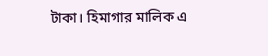টাকা। হিমাগার মালিক এ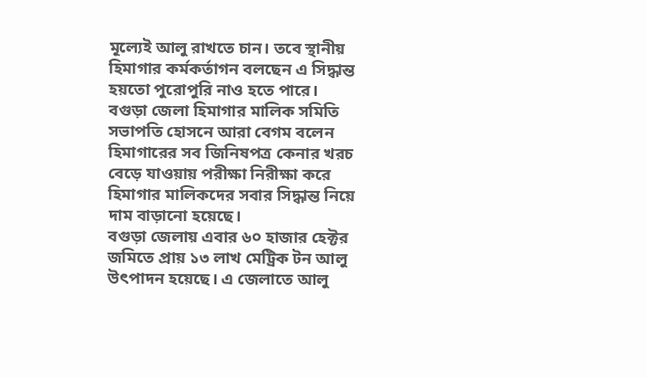মূল্যেই আলু রাখতে চান। তবে স্থানীয় হিমাগার কর্মকর্তাগন বলছেন এ সিদ্ধান্ত হয়তো পুরোপুরি নাও হতে পারে।
বগুড়া জেলা হিমাগার মালিক সমিতি সভাপতি হোসনে আরা বেগম বলেন হিমাগারের সব জিনিষপত্র কেনার খরচ বেড়ে যাওয়ায় পরীক্ষা নিরীক্ষা করে হিমাগার মালিকদের সবার সিদ্ধান্ত নিয়ে দাম বাড়ানো হয়েছে।
বগুড়া জেলায় এবার ৬০ হাজার হেক্টর জমিতে প্রায় ১৩ লাখ মেট্রিক টন আলু উৎপাদন হয়েছে। এ জেলাতে আলু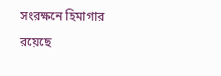সংরক্ষনে হিমাগার রয়েছে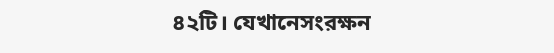৪২টি। যেখানেসংরক্ষন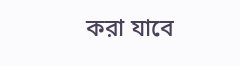করা যাবে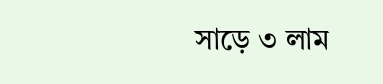সাড়ে ৩ লাম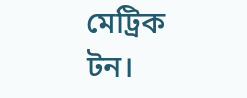মেট্রিক টন।